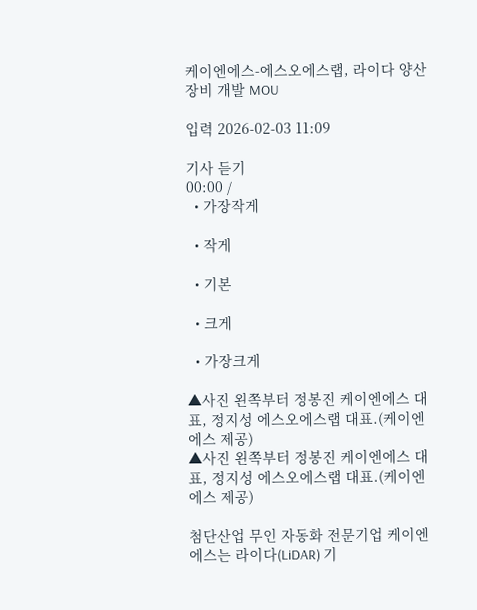케이엔에스-에스오에스랩, 라이다 양산 장비 개발 MOU

입력 2026-02-03 11:09

기사 듣기
00:00 /
  • 가장작게

  • 작게

  • 기본

  • 크게

  • 가장크게

▲사진 왼쪽부터 정봉진 케이엔에스 대표, 정지성 에스오에스랩 대표.(케이엔에스 제공)
▲사진 왼쪽부터 정봉진 케이엔에스 대표, 정지성 에스오에스랩 대표.(케이엔에스 제공)

첨단산업 무인 자동화 전문기업 케이엔에스는 라이다(LiDAR) 기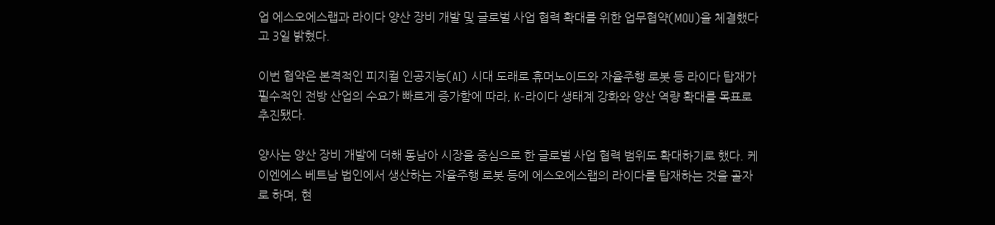업 에스오에스랩과 라이다 양산 장비 개발 및 글로벌 사업 협력 확대를 위한 업무협약(MOU)을 체결했다고 3일 밝혔다.

이번 협약은 본격적인 피지컬 인공지능(AI) 시대 도래로 휴머노이드와 자율주행 로봇 등 라이다 탑재가 필수적인 전방 산업의 수요가 빠르게 증가함에 따라, K-라이다 생태계 강화와 양산 역량 확대를 목표로 추진됐다.

양사는 양산 장비 개발에 더해 동남아 시장을 중심으로 한 글로벌 사업 협력 범위도 확대하기로 했다. 케이엔에스 베트남 법인에서 생산하는 자율주행 로봇 등에 에스오에스랩의 라이다를 탑재하는 것을 골자로 하며, 현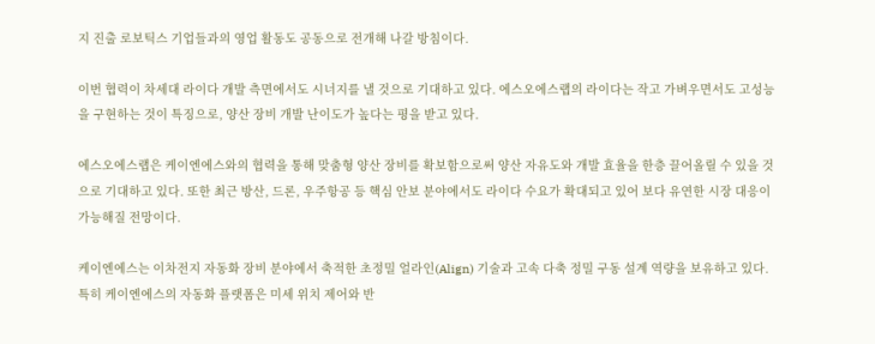지 진출 로보틱스 기업들과의 영업 활동도 공동으로 전개해 나갈 방침이다.

이번 협력이 차세대 라이다 개발 측면에서도 시너지를 낼 것으로 기대하고 있다. 에스오에스랩의 라이다는 작고 가벼우면서도 고성능을 구현하는 것이 특징으로, 양산 장비 개발 난이도가 높다는 평을 받고 있다.

에스오에스랩은 케이엔에스와의 협력을 통해 맞춤형 양산 장비를 확보함으로써 양산 자유도와 개발 효율을 한층 끌어올릴 수 있을 것으로 기대하고 있다. 또한 최근 방산, 드론, 우주항공 등 핵심 안보 분야에서도 라이다 수요가 확대되고 있어 보다 유연한 시장 대응이 가능해질 전망이다.

케이엔에스는 이차전지 자동화 장비 분야에서 축적한 초정밀 얼라인(Align) 기술과 고속 다축 정밀 구동 설계 역량을 보유하고 있다. 특히 케이엔에스의 자동화 플랫폼은 미세 위치 제어와 반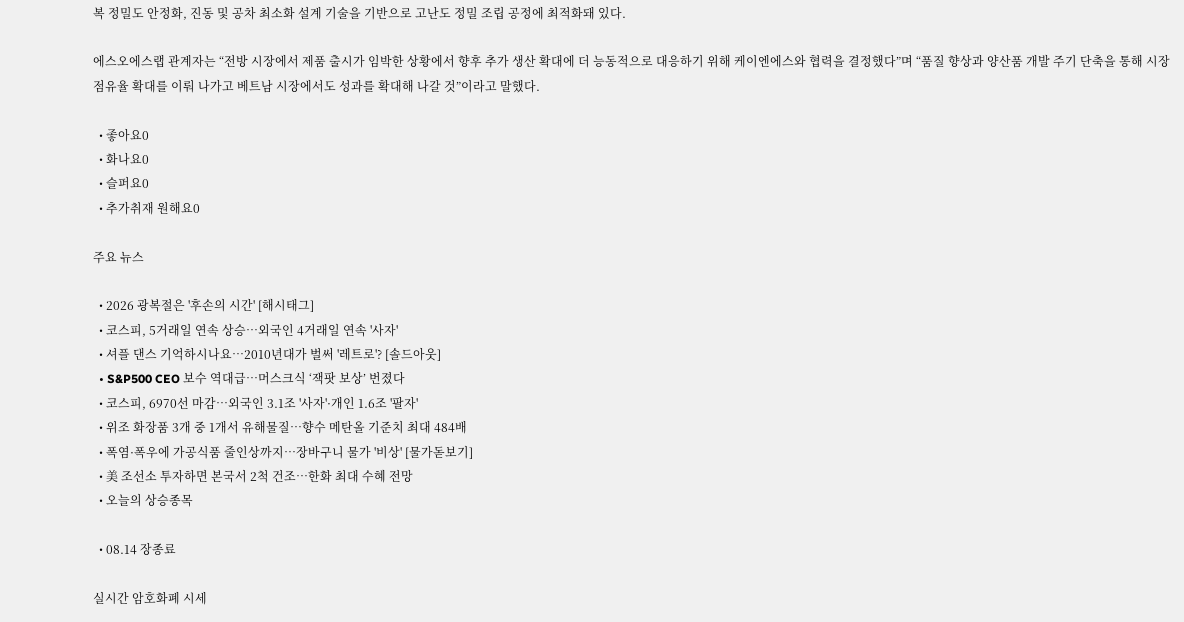복 정밀도 안정화, 진동 및 공차 최소화 설계 기술을 기반으로 고난도 정밀 조립 공정에 최적화돼 있다.

에스오에스랩 관계자는 “전방 시장에서 제품 출시가 임박한 상황에서 향후 추가 생산 확대에 더 능동적으로 대응하기 위해 케이엔에스와 협력을 결정했다”며 “품질 향상과 양산품 개발 주기 단축을 통해 시장 점유율 확대를 이뤄 나가고 베트남 시장에서도 성과를 확대해 나갈 것”이라고 말했다.

  • 좋아요0
  • 화나요0
  • 슬퍼요0
  • 추가취재 원해요0

주요 뉴스

  • 2026 광복절은 '후손의 시간' [해시태그]
  • 코스피, 5거래일 연속 상승…외국인 4거래일 연속 '사자'
  • 셔플 댄스 기억하시나요⋯2010년대가 벌써 '레트로'? [솔드아웃]
  • S&P500 CEO 보수 역대급⋯머스크식 ‘잭팟 보상’ 번졌다
  • 코스피, 6970선 마감…외국인 3.1조 '사자'·개인 1.6조 '팔자'
  • 위조 화장품 3개 중 1개서 유해물질…향수 메탄올 기준치 최대 484배
  • 폭염·폭우에 가공식품 줄인상까지⋯장바구니 물가 '비상' [물가돋보기]
  • 美 조선소 투자하면 본국서 2척 건조…한화 최대 수혜 전망
  • 오늘의 상승종목

  • 08.14 장종료

실시간 암호화폐 시세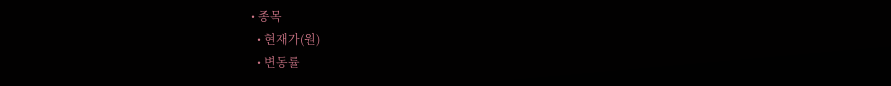• 종목
  • 현재가(원)
  • 변동률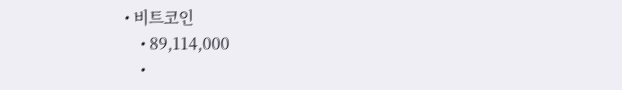• 비트코인
    • 89,114,000
    •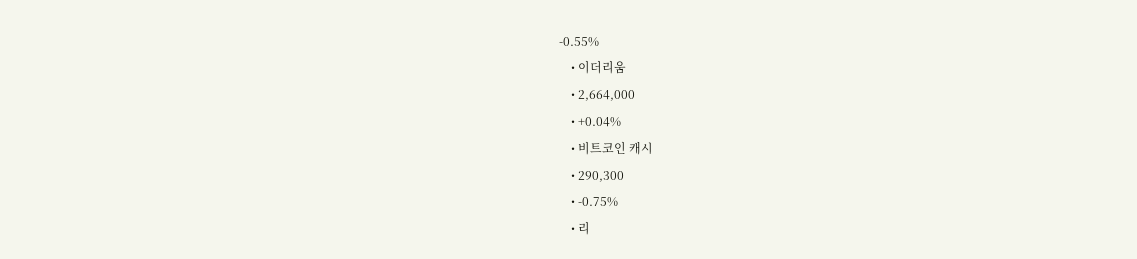-0.55%
    • 이더리움
    • 2,664,000
    • +0.04%
    • 비트코인 캐시
    • 290,300
    • -0.75%
    • 리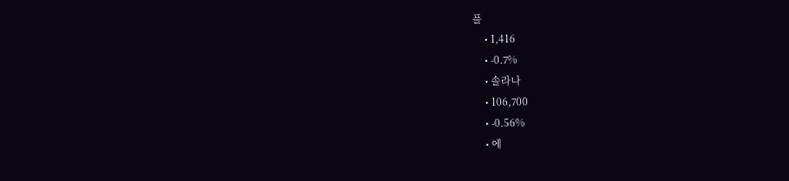플
    • 1,416
    • -0.7%
    • 솔라나
    • 106,700
    • -0.56%
    • 에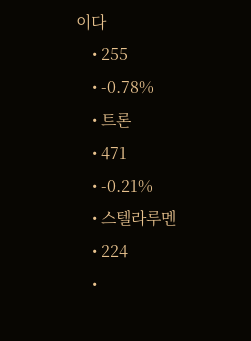이다
    • 255
    • -0.78%
    • 트론
    • 471
    • -0.21%
    • 스텔라루멘
    • 224
    •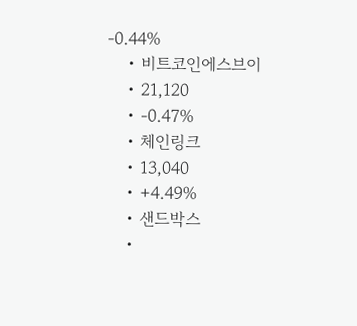-0.44%
    • 비트코인에스브이
    • 21,120
    • -0.47%
    • 체인링크
    • 13,040
    • +4.49%
    • 샌드박스
    •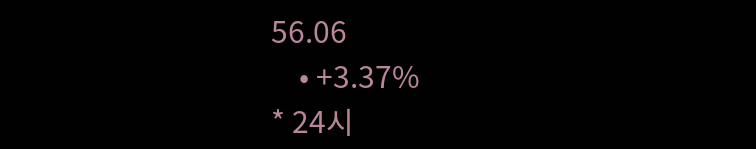56.06
    • +3.37%
* 24시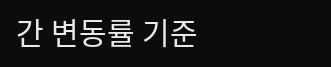간 변동률 기준